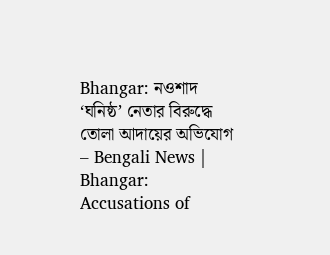Bhangar: নওশাদ ‘ঘনিষ্ঠ’ নেতার বিরুদ্ধে তোলা আদায়ের অভিযোগ – Bengali News | Bhangar: Accusations of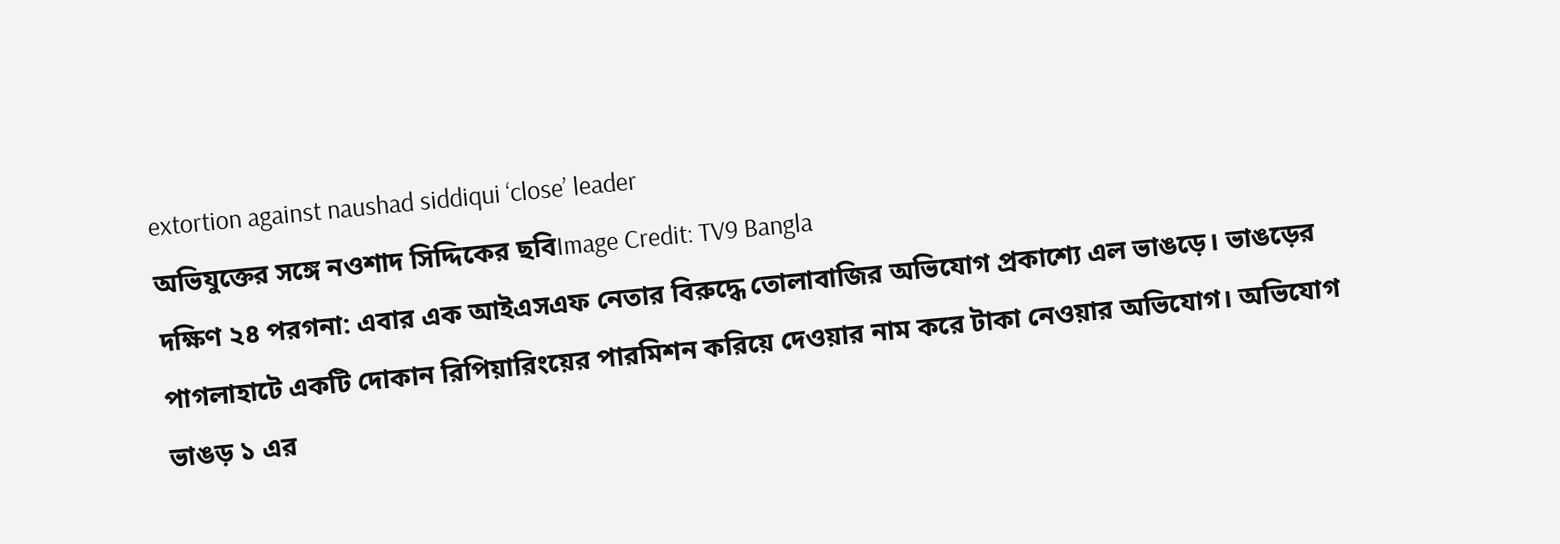extortion against naushad siddiqui ‘close’ leader
অভিযুক্তের সঙ্গে নওশাদ সিদ্দিকের ছবিImage Credit: TV9 Bangla
দক্ষিণ ২৪ পরগনা: এবার এক আইএসএফ নেতার বিরুদ্ধে তোলাবাজির অভিযোগ প্রকাশ্যে এল ভাঙড়ে। ভাঙড়ের পাগলাহাটে একটি দোকান রিপিয়ারিংয়ের পারমিশন করিয়ে দেওয়ার নাম করে টাকা নেওয়ার অভিযোগ। অভিযোগ ভাঙড় ১ এর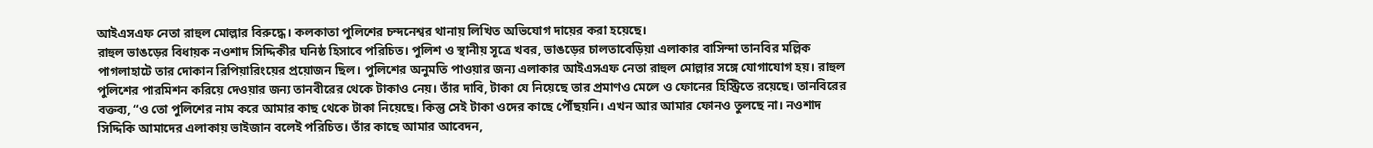আইএসএফ নেতা রাহুল মোল্লার বিরুদ্ধে। কলকাতা পুলিশের চন্দনেশ্বর থানায় লিখিত অভিযোগ দায়ের করা হয়েছে।
রাহুল ভাঙড়ের বিধায়ক নওশাদ সিদ্দিকীর ঘনিষ্ঠ হিসাবে পরিচিত। পুলিশ ও স্থানীয় সূত্রে খবর, ভাঙড়ের চালতাবেড়িয়া এলাকার বাসিন্দা তানবির মল্লিক পাগলাহাটে তার দোকান রিপিয়ারিংয়ের প্রয়োজন ছিল। পুলিশের অনুমতি পাওয়ার জন্য এলাকার আইএসএফ নেতা রাহুল মোল্লার সঙ্গে যোগাযোগ হয়। রাহুল পুলিশের পারমিশন করিয়ে দেওয়ার জন্য তানবীরের থেকে টাকাও নেয়। তাঁর দাবি, টাকা যে নিয়েছে তার প্রমাণও মেলে ও ফোনের হিস্ট্রিতে রয়েছে। তানবিরের বক্তব্য, “ও তো পুলিশের নাম করে আমার কাছ থেকে টাকা নিয়েছে। কিন্তু সেই টাকা ওদের কাছে পৌঁছয়নি। এখন আর আমার ফোনও তুলছে না। নওশাদ সিদ্দিকি আমাদের এলাকায় ভাইজান বলেই পরিচিত। তাঁর কাছে আমার আবেদন,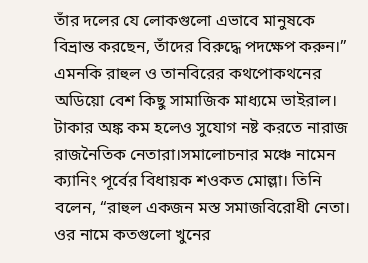তাঁর দলের যে লোকগুলো এভাবে মানুষকে বিভ্রান্ত করছেন, তাঁদের বিরুদ্ধে পদক্ষেপ করুন।”
এমনকি রাহুল ও তানবিরের কথপোকথনের অডিয়ো বেশ কিছু সামাজিক মাধ্যমে ভাইরাল। টাকার অঙ্ক কম হলেও সুযোগ নষ্ট করতে নারাজ রাজনৈতিক নেতারা।সমালোচনার মঞ্চে নামেন ক্যানিং পূর্বের বিধায়ক শওকত মোল্লা। তিনি বলেন, “রাহুল একজন মস্ত সমাজবিরোধী নেতা। ওর নামে কতগুলো খুনের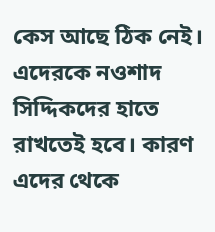কেস আছে ঠিক নেই। এদেরকে নওশাদ সিদ্দিকদের হাতে রাখতেই হবে। কারণ এদের থেকে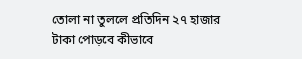তোলা না তুললে প্রতিদিন ২৭ হাজার টাকা পোড়বে কীভাবে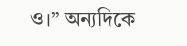ও।” অন্যদিকে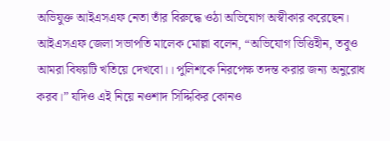অভিযুক্ত আইএসএফ নেতা তাঁর বিরুদ্ধে ওঠা অভিযোগ অস্বীকার করেছেন।
আইএসএফ জেলা সভাপতি মালেক মোল্লা বলেন, “অভিযোগ ভিত্তিহীন, তবুও আমরা বিষয়টি খতিয়ে দেখবো।। পুলিশকে নিরপেক্ষ তদন্ত করার জন্য অনুরোধ করব।” যদিও এই নিয়ে নওশাদ সিদ্দিকির কোনও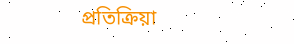প্রতিক্রিয়া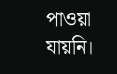পাওয়া যায়নি।